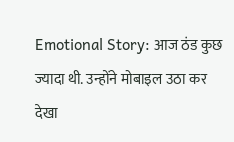Emotional Story: आज ठंड कुछ ज्यादा थी. उन्होंने मोबाइल उठा कर देखा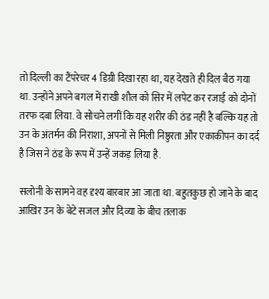तो दिल्ली का टैंपरेचर 4 डिग्री दिखा रहा था, यह देखते ही दिल बैठ गया था. उन्होंने अपने बगल में राखी शौल को सिर में लपेट कर रजाई को दोनों तरफ दबा लिया. वे सोचने लगीं कि यह शरीर की ठंड नहीं है बल्कि यह तो उन के अंतर्मन की निराशा, अपनों से मिली निष्ठुरता और एकाकीपन का दर्द है जिस ने ठंड के रूप में उन्हें जकड़ लिया है.

सलोनी के सामने वह दृश्य बारबार आ जाता था. बहुतकुछ हो जाने के बाद आखिर उन के बेटे सजल और दिव्या के बीच तलाक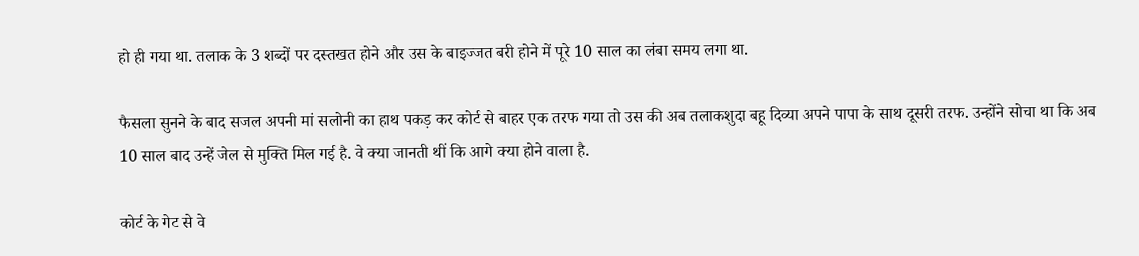हो ही गया था. तलाक के 3 शब्दों पर दस्तखत होने और उस के बाइज्जत बरी होने में पूरे 10 साल का लंबा समय लगा था.

फैसला सुनने के बाद सजल अपनी मां सलोनी का हाथ पकड़ कर कोर्ट से बाहर एक तरफ गया तो उस की अब तलाकशुदा बहू दिव्या अपने पापा के साथ दूसरी तरफ. उन्होंने सोचा था कि अब 10 साल बाद उन्हें जेल से मुक्ति मिल गई है. वे क्या जानती थीं कि आगे क्या होने वाला है.

कोर्ट के गेट से वे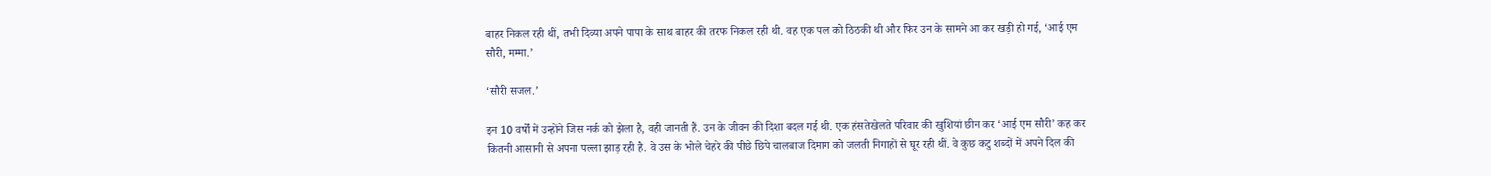बाहर निकल रही थीं, तभी दिव्या अपने पापा के साथ बाहर की तरफ निकल रही थी. वह एक पल को ठिठकी थी और फिर उन के सामने आ कर खड़ी हो गई, ‘आई एम सौरी, मम्मा.’

‘सौरी सजल.’

इन 10 वर्षों में उन्होंने जिस नर्क को झेला है, वही जानती हैं. उन के जीवन की दिशा बदल गई थी. एक हंसतेखेलते परिवार की खुशियां छीन कर ‘आई एम सौरी’ कह कर कितनी आसानी से अपना पल्ला झाड़ रही है. वे उस के भोले चेहरे की पीछे छिपे चालबाज दिमाग को जलती निगाहों से घूर रही थीं. वे कुछ कटु शब्दों में अपने दिल की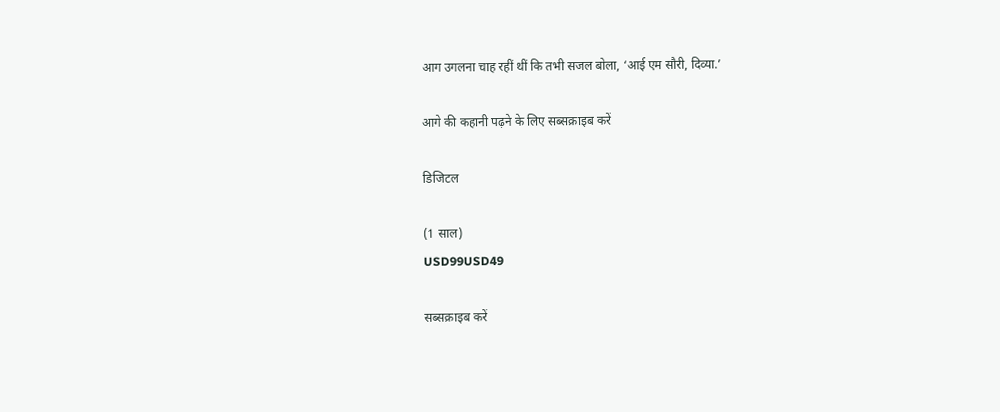आग उगलना चाह रहीं थीं कि तभी सजल बोला, ‘आई एम सौरी, दिव्या.’

आगे की कहानी पढ़ने के लिए सब्सक्राइब करें

डिजिटल

(1 साल)
USD99USD49

सब्सक्राइब करें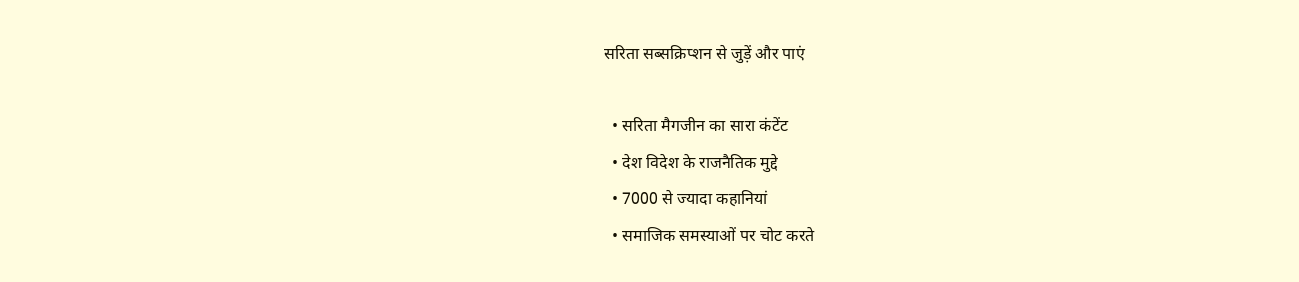सरिता सब्सक्रिप्शन से जुड़ें और पाएं

  • सरिता मैगजीन का सारा कंटेंट
  • देश विदेश के राजनैतिक मुद्दे
  • 7000 से ज्यादा कहानियां
  • समाजिक समस्याओं पर चोट करते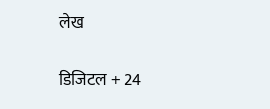लेख


डिजिटल + 24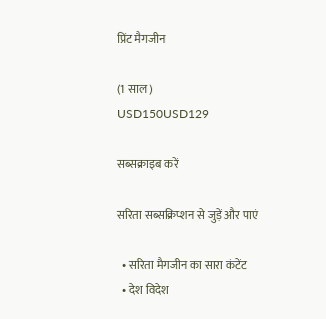प्रिंट मैगजीन

(1 साल)
USD150USD129

सब्सक्राइब करें

सरिता सब्सक्रिप्शन से जुड़ें और पाएं

  • सरिता मैगजीन का सारा कंटेंट
  • देश विदेश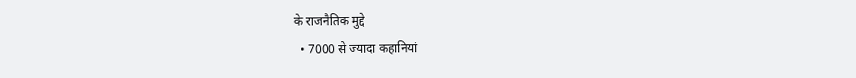के राजनैतिक मुद्दे
  • 7000 से ज्यादा कहानियां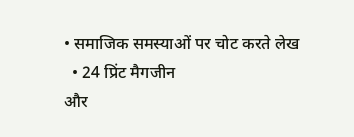• समाजिक समस्याओं पर चोट करते लेख
  • 24 प्रिंट मैगजीन
और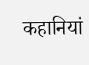कहानियां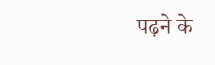पढ़ने के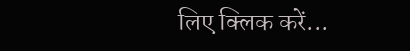लिए क्लिक करें...